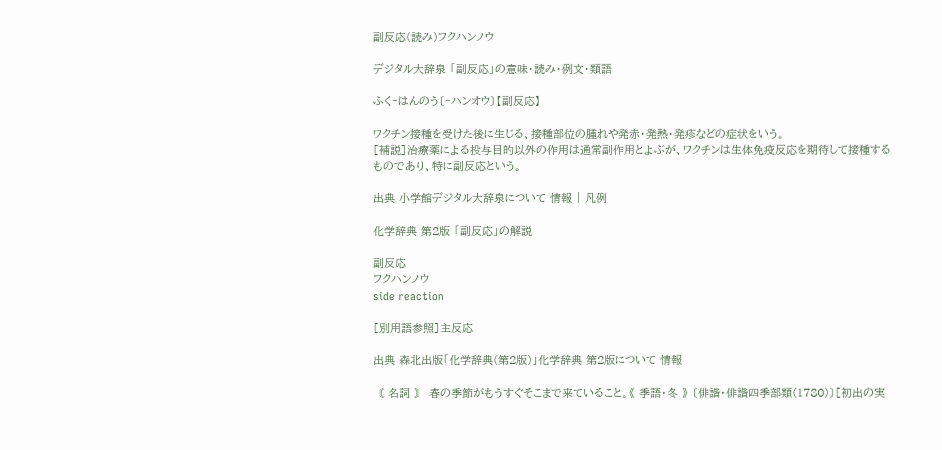副反応(読み)フクハンノウ

デジタル大辞泉 「副反応」の意味・読み・例文・類語

ふく‐はんのう〔‐ハンオウ〕【副反応】

ワクチン接種を受けた後に生じる、接種部位の腫れや発赤・発熱・発疹などの症状をいう。
[補説]治療薬による投与目的以外の作用は通常副作用とよぶが、ワクチンは生体免疫反応を期待して接種するものであり、特に副反応という。

出典 小学館デジタル大辞泉について 情報 | 凡例

化学辞典 第2版 「副反応」の解説

副反応
フクハンノウ
side reaction

[別用語参照]主反応

出典 森北出版「化学辞典(第2版)」化学辞典 第2版について 情報

〘 名詞 〙 春の季節がもうすぐそこまで来ていること。《 季語・冬 》 〔俳諧・俳諧四季部類(1780)〕[初出の実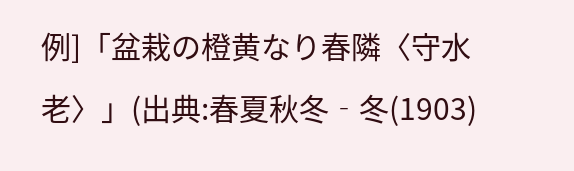例]「盆栽の橙黄なり春隣〈守水老〉」(出典:春夏秋冬‐冬(1903)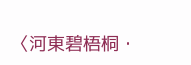〈河東碧梧桐・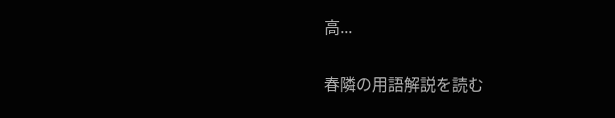高...

春隣の用語解説を読む